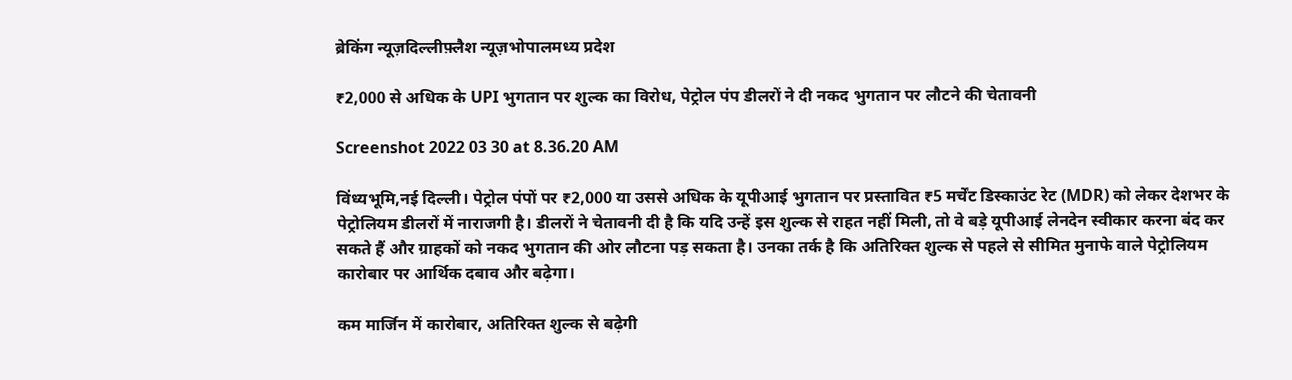ब्रेकिंग न्यूज़दिल्लीफ़्लैश न्यूज़भोपालमध्य प्रदेश

₹2,000 से अधिक के UPI भुगतान पर शुल्क का विरोध, पेट्रोल पंप डीलरों ने दी नकद भुगतान पर लौटने की चेतावनी

Screenshot 2022 03 30 at 8.36.20 AM

विंध्यभूमि,नई दिल्ली। पेट्रोल पंपों पर ₹2,000 या उससे अधिक के यूपीआई भुगतान पर प्रस्तावित ₹5 मर्चेंट डिस्काउंट रेट (MDR) को लेकर देशभर के पेट्रोलियम डीलरों में नाराजगी है। डीलरों ने चेतावनी दी है कि यदि उन्हें इस शुल्क से राहत नहीं मिली, तो वे बड़े यूपीआई लेनदेन स्वीकार करना बंद कर सकते हैं और ग्राहकों को नकद भुगतान की ओर लौटना पड़ सकता है। उनका तर्क है कि अतिरिक्त शुल्क से पहले से सीमित मुनाफे वाले पेट्रोलियम कारोबार पर आर्थिक दबाव और बढ़ेगा।

कम मार्जिन में कारोबार, अतिरिक्त शुल्क से बढ़ेगी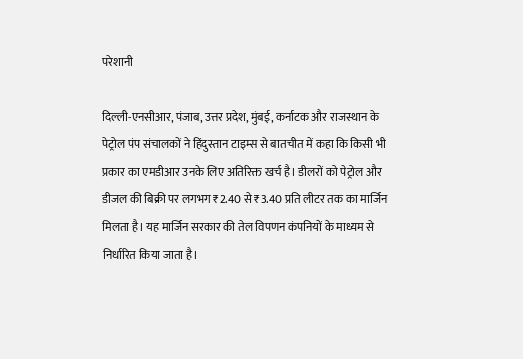परेशानी

दिल्ली-एनसीआर, पंजाब, उत्तर प्रदेश, मुंबई, कर्नाटक और राजस्थान के पेट्रोल पंप संचालकों ने हिंदुस्तान टाइम्स से बातचीत में कहा कि किसी भी प्रकार का एमडीआर उनके लिए अतिरिक्त खर्च है। डीलरों को पेट्रोल और डीजल की बिक्री पर लगभग ₹2.40 से ₹3.40 प्रति लीटर तक का मार्जिन मिलता है। यह मार्जिन सरकार की तेल विपणन कंपनियों के माध्यम से निर्धारित किया जाता है।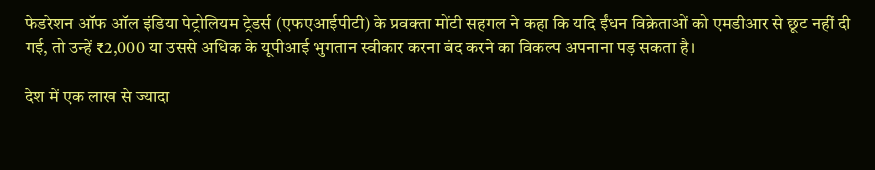फेडरेशन ऑफ ऑल इंडिया पेट्रोलियम ट्रेडर्स (एफएआईपीटी) के प्रवक्ता मोंटी सहगल ने कहा कि यदि ईंधन विक्रेताओं को एमडीआर से छूट नहीं दी गई, तो उन्हें ₹2,000 या उससे अधिक के यूपीआई भुगतान स्वीकार करना बंद करने का विकल्प अपनाना पड़ सकता है।

देश में एक लाख से ज्यादा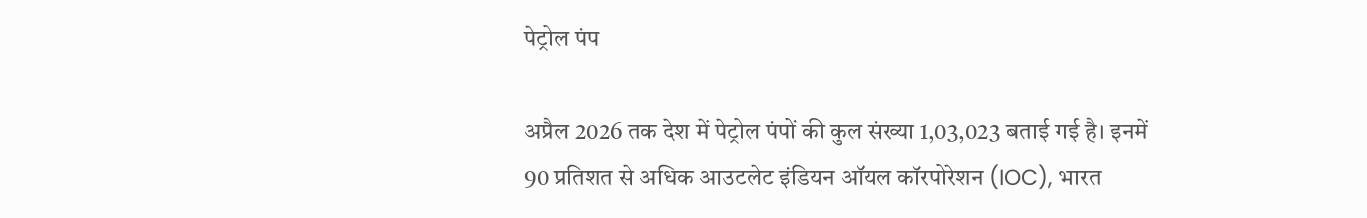पेट्रोल पंप

अप्रैल 2026 तक देश में पेट्रोल पंपों की कुल संख्या 1,03,023 बताई गई है। इनमें 90 प्रतिशत से अधिक आउटलेट इंडियन ऑयल कॉरपोरेशन (IOC), भारत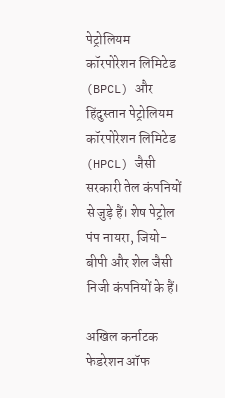पेट्रोलियम कॉरपोरेशन लिमिटेड (BPCL) और हिंदुस्तान पेट्रोलियम कॉरपोरेशन लिमिटेड (HPCL) जैसी सरकारी तेल कंपनियों से जुड़े हैं। शेष पेट्रोल पंप नायरा, जियो-बीपी और शेल जैसी निजी कंपनियों के हैं।

अखिल कर्नाटक फेडरेशन ऑफ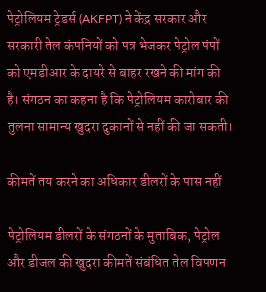पेट्रोलियम ट्रेडर्स (AKFPT) ने केंद्र सरकार और सरकारी तेल कंपनियों को पत्र भेजकर पेट्रोल पंपों को एमडीआर के दायरे से बाहर रखने की मांग की है। संगठन का कहना है कि पेट्रोलियम कारोबार की तुलना सामान्य खुदरा दुकानों से नहीं की जा सकती।

कीमतें तय करने का अधिकार डीलरों के पास नहीं

पेट्रोलियम डीलरों के संगठनों के मुताबिक, पेट्रोल और डीजल की खुदरा कीमतें संबंधित तेल विपणन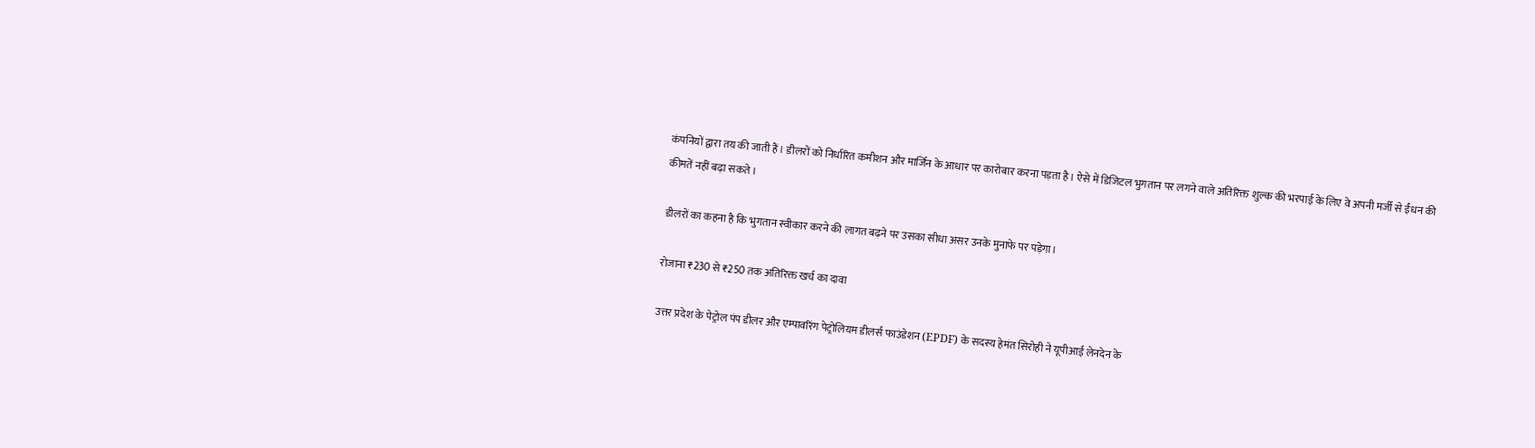कंपनियों द्वारा तय की जाती हैं। डीलरों को निर्धारित कमीशन और मार्जिन के आधार पर कारोबार करना पड़ता है। ऐसे में डिजिटल भुगतान पर लगने वाले अतिरिक्त शुल्क की भरपाई के लिए वे अपनी मर्जी से ईंधन की कीमतें नहीं बढ़ा सकते।

डीलरों का कहना है कि भुगतान स्वीकार करने की लागत बढ़ने पर उसका सीधा असर उनके मुनाफे पर पड़ेगा।

रोजाना ₹230 से ₹250 तक अतिरिक्त खर्च का दावा

उत्तर प्रदेश के पेट्रोल पंप डीलर और एम्पावरिंग पेट्रोलियम डीलर्स फाउंडेशन (EPDF) के सदस्य हेमंत सिरोही ने यूपीआई लेनदेन के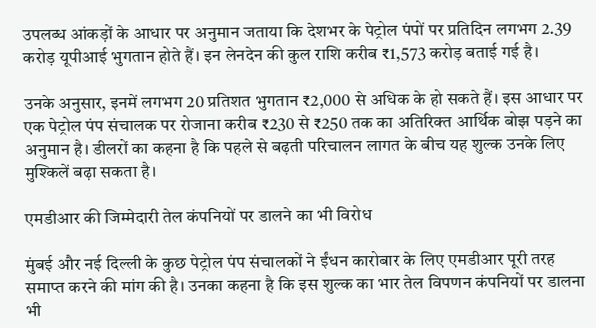उपलब्ध आंकड़ों के आधार पर अनुमान जताया कि देशभर के पेट्रोल पंपों पर प्रतिदिन लगभग 2.39 करोड़ यूपीआई भुगतान होते हैं। इन लेनदेन की कुल राशि करीब ₹1,573 करोड़ बताई गई है।

उनके अनुसार, इनमें लगभग 20 प्रतिशत भुगतान ₹2,000 से अधिक के हो सकते हैं। इस आधार पर एक पेट्रोल पंप संचालक पर रोजाना करीब ₹230 से ₹250 तक का अतिरिक्त आर्थिक बोझ पड़ने का अनुमान है। डीलरों का कहना है कि पहले से बढ़ती परिचालन लागत के बीच यह शुल्क उनके लिए मुश्किलें बढ़ा सकता है।

एमडीआर की जिम्मेदारी तेल कंपनियों पर डालने का भी विरोध

मुंबई और नई दिल्ली के कुछ पेट्रोल पंप संचालकों ने ईंधन कारोबार के लिए एमडीआर पूरी तरह समाप्त करने की मांग की है। उनका कहना है कि इस शुल्क का भार तेल विपणन कंपनियों पर डालना भी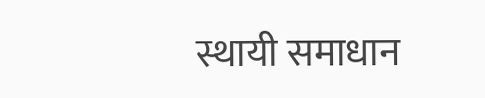स्थायी समाधान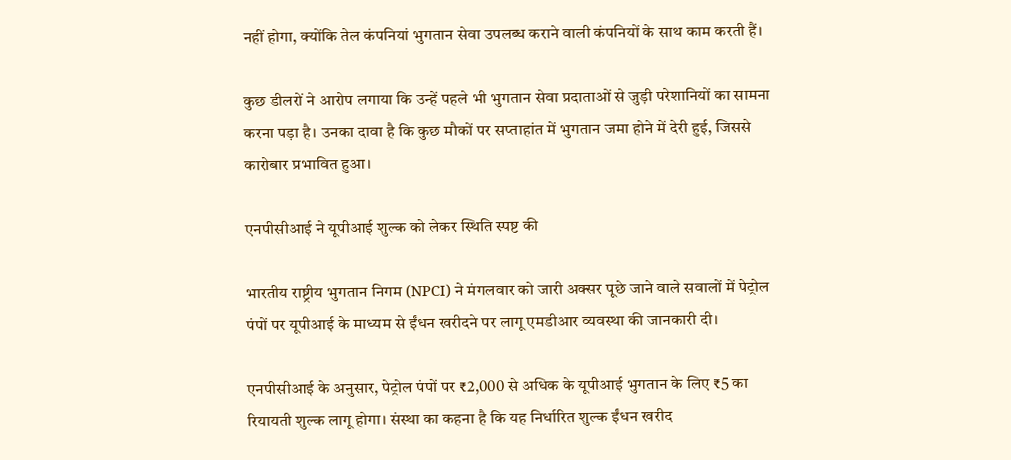नहीं होगा, क्योंकि तेल कंपनियां भुगतान सेवा उपलब्ध कराने वाली कंपनियों के साथ काम करती हैं।

कुछ डीलरों ने आरोप लगाया कि उन्हें पहले भी भुगतान सेवा प्रदाताओं से जुड़ी परेशानियों का सामना करना पड़ा है। उनका दावा है कि कुछ मौकों पर सप्ताहांत में भुगतान जमा होने में देरी हुई, जिससे कारोबार प्रभावित हुआ।

एनपीसीआई ने यूपीआई शुल्क को लेकर स्थिति स्पष्ट की

भारतीय राष्ट्रीय भुगतान निगम (NPCI) ने मंगलवार को जारी अक्सर पूछे जाने वाले सवालों में पेट्रोल पंपों पर यूपीआई के माध्यम से ईंधन खरीदने पर लागू एमडीआर व्यवस्था की जानकारी दी।

एनपीसीआई के अनुसार, पेट्रोल पंपों पर ₹2,000 से अधिक के यूपीआई भुगतान के लिए ₹5 का रियायती शुल्क लागू होगा। संस्था का कहना है कि यह निर्धारित शुल्क ईंधन खरीद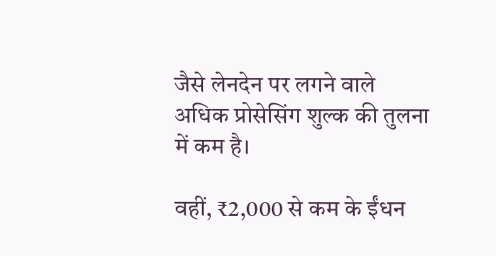जैसे लेनदेन पर लगने वाले अधिक प्रोसेसिंग शुल्क की तुलना में कम है।

वहीं, ₹2,000 से कम के ईंधन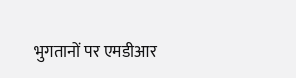भुगतानों पर एमडीआर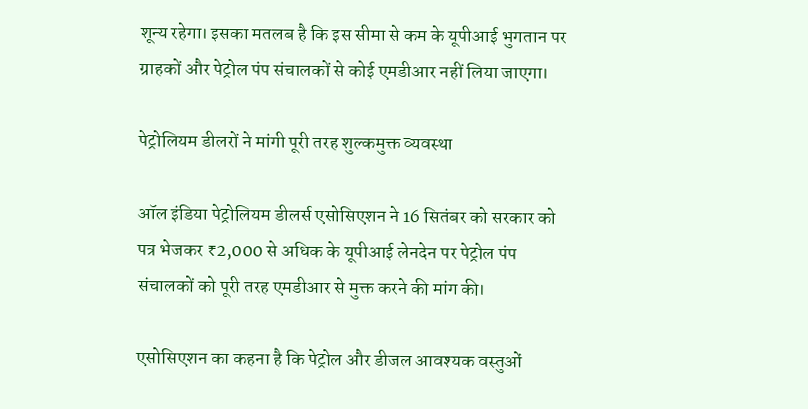शून्य रहेगा। इसका मतलब है कि इस सीमा से कम के यूपीआई भुगतान पर ग्राहकों और पेट्रोल पंप संचालकों से कोई एमडीआर नहीं लिया जाएगा।

पेट्रोलियम डीलरों ने मांगी पूरी तरह शुल्कमुक्त व्यवस्था

ऑल इंडिया पेट्रोलियम डीलर्स एसोसिएशन ने 16 सितंबर को सरकार को पत्र भेजकर ₹2,000 से अधिक के यूपीआई लेनदेन पर पेट्रोल पंप संचालकों को पूरी तरह एमडीआर से मुक्त करने की मांग की।

एसोसिएशन का कहना है कि पेट्रोल और डीजल आवश्यक वस्तुओं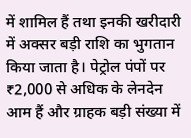में शामिल हैं तथा इनकी खरीदारी में अक्सर बड़ी राशि का भुगतान किया जाता है। पेट्रोल पंपों पर ₹2,000 से अधिक के लेनदेन आम हैं और ग्राहक बड़ी संख्या में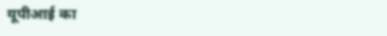यूपीआई का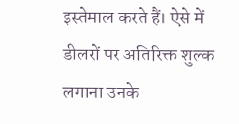इस्तेमाल करते हैं। ऐसे में डीलरों पर अतिरिक्त शुल्क लगाना उनके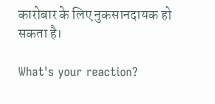कारोबार के लिए नुकसानदायक हो सकता है।

What's your reaction?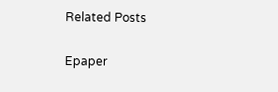Related Posts

Epaper